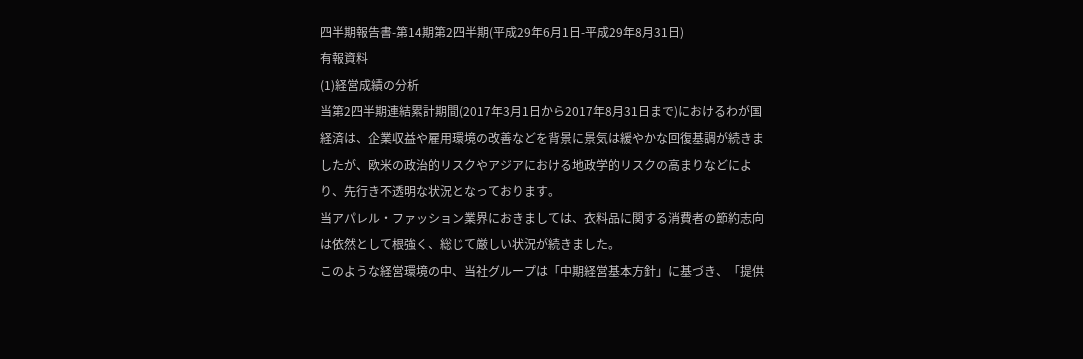四半期報告書-第14期第2四半期(平成29年6月1日-平成29年8月31日)
有報資料
(1)経営成績の分析
当第2四半期連結累計期間(2017年3月1日から2017年8月31日まで)におけるわが国経済は、企業収益や雇用環境の改善などを背景に景気は緩やかな回復基調が続きましたが、欧米の政治的リスクやアジアにおける地政学的リスクの高まりなどにより、先行き不透明な状況となっております。
当アパレル・ファッション業界におきましては、衣料品に関する消費者の節約志向は依然として根強く、総じて厳しい状況が続きました。
このような経営環境の中、当社グループは「中期経営基本方針」に基づき、「提供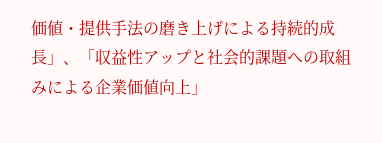価値・提供手法の磨き上げによる持続的成長」、「収益性アップと社会的課題への取組みによる企業価値向上」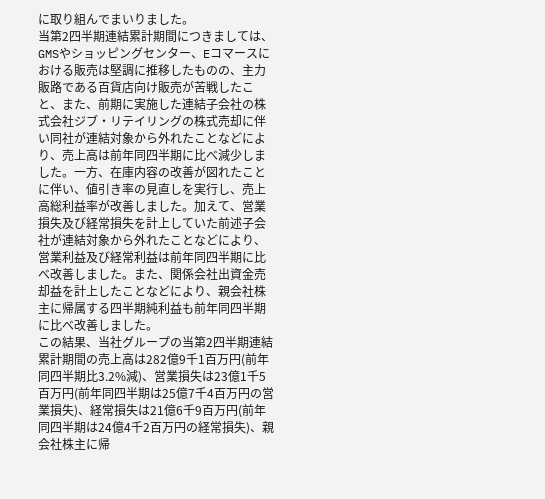に取り組んでまいりました。
当第2四半期連結累計期間につきましては、GMSやショッピングセンター、Eコマースにおける販売は堅調に推移したものの、主力販路である百貨店向け販売が苦戦したこと、また、前期に実施した連結子会社の株式会社ジブ・リテイリングの株式売却に伴い同社が連結対象から外れたことなどにより、売上高は前年同四半期に比べ減少しました。一方、在庫内容の改善が図れたことに伴い、値引き率の見直しを実行し、売上高総利益率が改善しました。加えて、営業損失及び経常損失を計上していた前述子会社が連結対象から外れたことなどにより、営業利益及び経常利益は前年同四半期に比べ改善しました。また、関係会社出資金売却益を計上したことなどにより、親会社株主に帰属する四半期純利益も前年同四半期に比べ改善しました。
この結果、当社グループの当第2四半期連結累計期間の売上高は282億9千1百万円(前年同四半期比3.2%減)、営業損失は23億1千5百万円(前年同四半期は25億7千4百万円の営業損失)、経常損失は21億6千9百万円(前年同四半期は24億4千2百万円の経常損失)、親会社株主に帰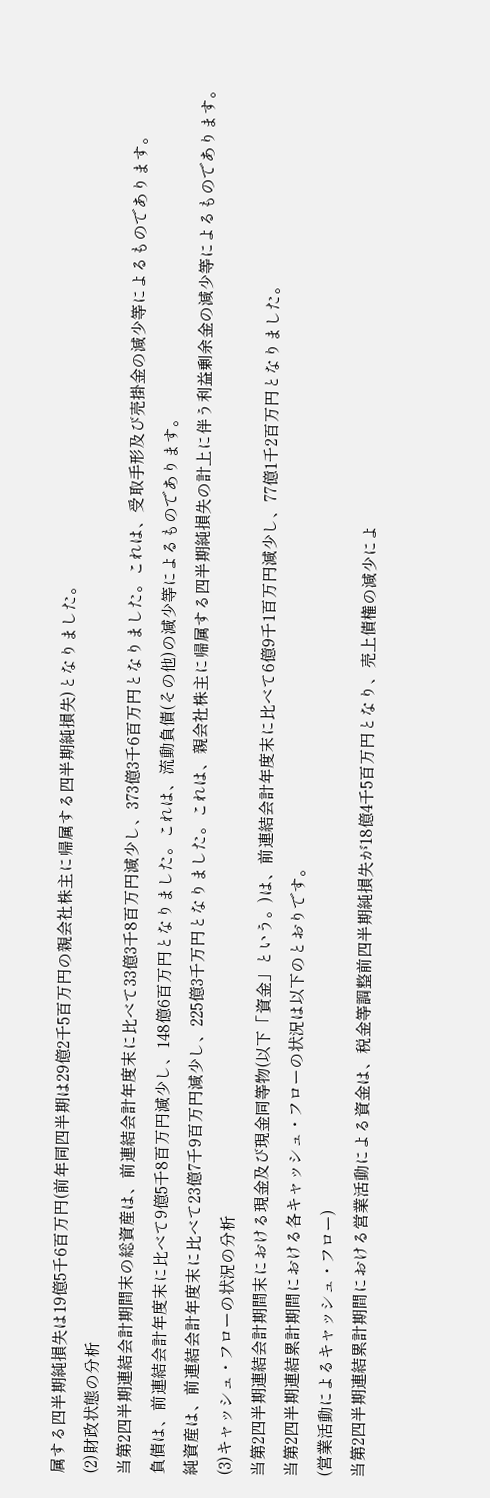属する四半期純損失は19億5千6百万円(前年同四半期は29億2千5百万円の親会社株主に帰属する四半期純損失)となりました。
(2)財政状態の分析
当第2四半期連結会計期間末の総資産は、前連結会計年度末に比べて33億3千8百万円減少し、373億3千6百万円となりました。これは、受取手形及び売掛金の減少等によるものであります。
負債は、前連結会計年度末に比べて9億5千8百万円減少し、148億6百万円となりました。これは、流動負債(その他)の減少等によるものであります。
純資産は、前連結会計年度末に比べて23億7千9百万円減少し、225億3千万円となりました。これは、親会社株主に帰属する四半期純損失の計上に伴う利益剰余金の減少等によるものであります。
(3)キャッシュ・フローの状況の分析
当第2四半期連結会計期間末における現金及び現金同等物(以下「資金」という。)は、前連結会計年度末に比べて6億9千1百万円減少し、77億1千2百万円となりました。
当第2四半期連結累計期間における各キャッシュ・フローの状況は以下のとおりです。
(営業活動によるキャッシュ・フロー)
当第2四半期連結累計期間における営業活動による資金は、税金等調整前四半期純損失が18億4千5百万円となり、売上債権の減少によ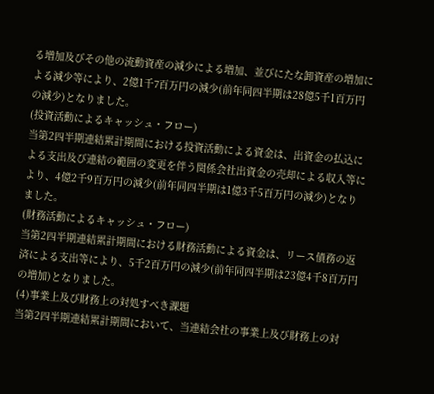る増加及びその他の流動資産の減少による増加、並びにたな卸資産の増加による減少等により、2億1千7百万円の減少(前年同四半期は28億5千1百万円の減少)となりました。
(投資活動によるキャッシュ・フロー)
当第2四半期連結累計期間における投資活動による資金は、出資金の払込による支出及び連結の範囲の変更を伴う関係会社出資金の売却による収入等により、4億2千9百万円の減少(前年同四半期は1億3千5百万円の減少)となりました。
(財務活動によるキャッシュ・フロー)
当第2四半期連結累計期間における財務活動による資金は、リース債務の返済による支出等により、5千2百万円の減少(前年同四半期は23億4千8百万円の増加)となりました。
(4)事業上及び財務上の対処すべき課題
当第2四半期連結累計期間において、当連結会社の事業上及び財務上の対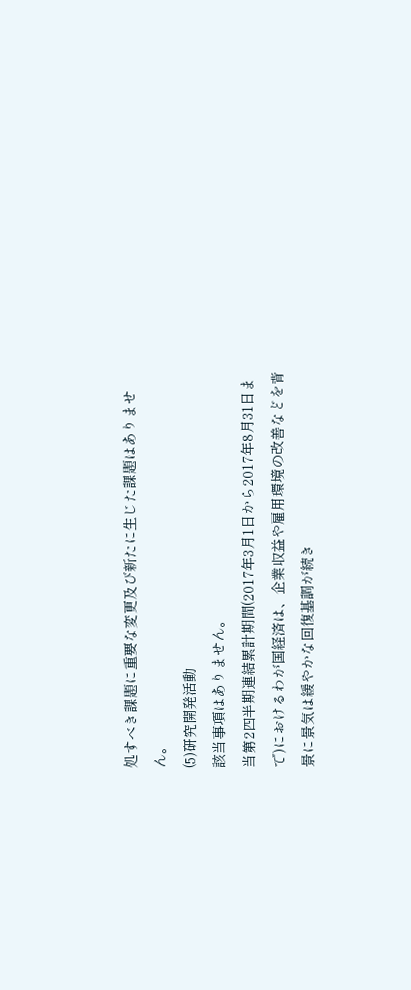処すべき課題に重要な変更及び新たに生じた課題はありません。
(5)研究開発活動
該当事項はありません。
当第2四半期連結累計期間(2017年3月1日から2017年8月31日まで)におけるわが国経済は、企業収益や雇用環境の改善などを背景に景気は緩やかな回復基調が続き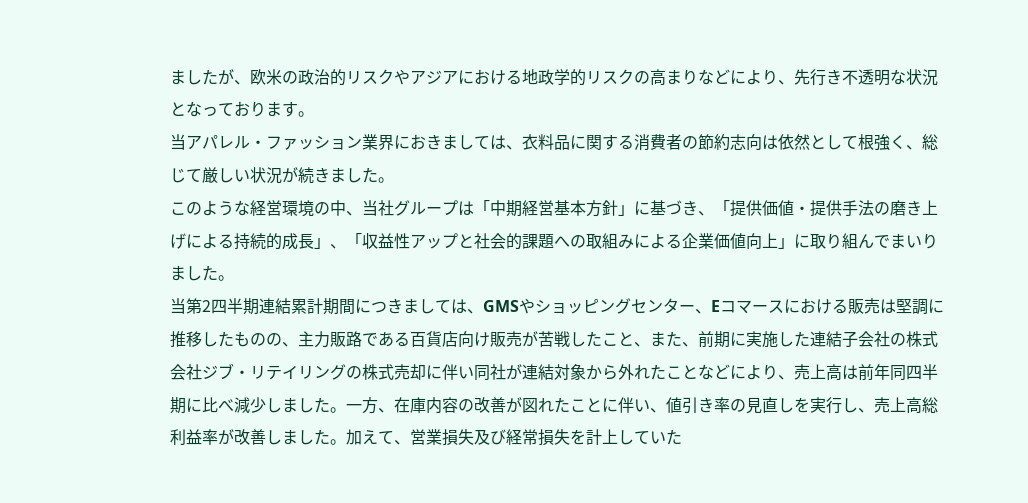ましたが、欧米の政治的リスクやアジアにおける地政学的リスクの高まりなどにより、先行き不透明な状況となっております。
当アパレル・ファッション業界におきましては、衣料品に関する消費者の節約志向は依然として根強く、総じて厳しい状況が続きました。
このような経営環境の中、当社グループは「中期経営基本方針」に基づき、「提供価値・提供手法の磨き上げによる持続的成長」、「収益性アップと社会的課題への取組みによる企業価値向上」に取り組んでまいりました。
当第2四半期連結累計期間につきましては、GMSやショッピングセンター、Eコマースにおける販売は堅調に推移したものの、主力販路である百貨店向け販売が苦戦したこと、また、前期に実施した連結子会社の株式会社ジブ・リテイリングの株式売却に伴い同社が連結対象から外れたことなどにより、売上高は前年同四半期に比べ減少しました。一方、在庫内容の改善が図れたことに伴い、値引き率の見直しを実行し、売上高総利益率が改善しました。加えて、営業損失及び経常損失を計上していた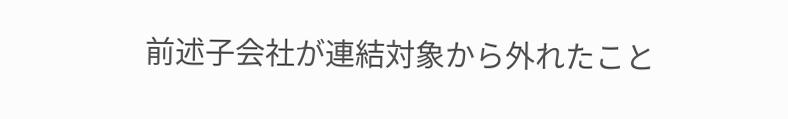前述子会社が連結対象から外れたこと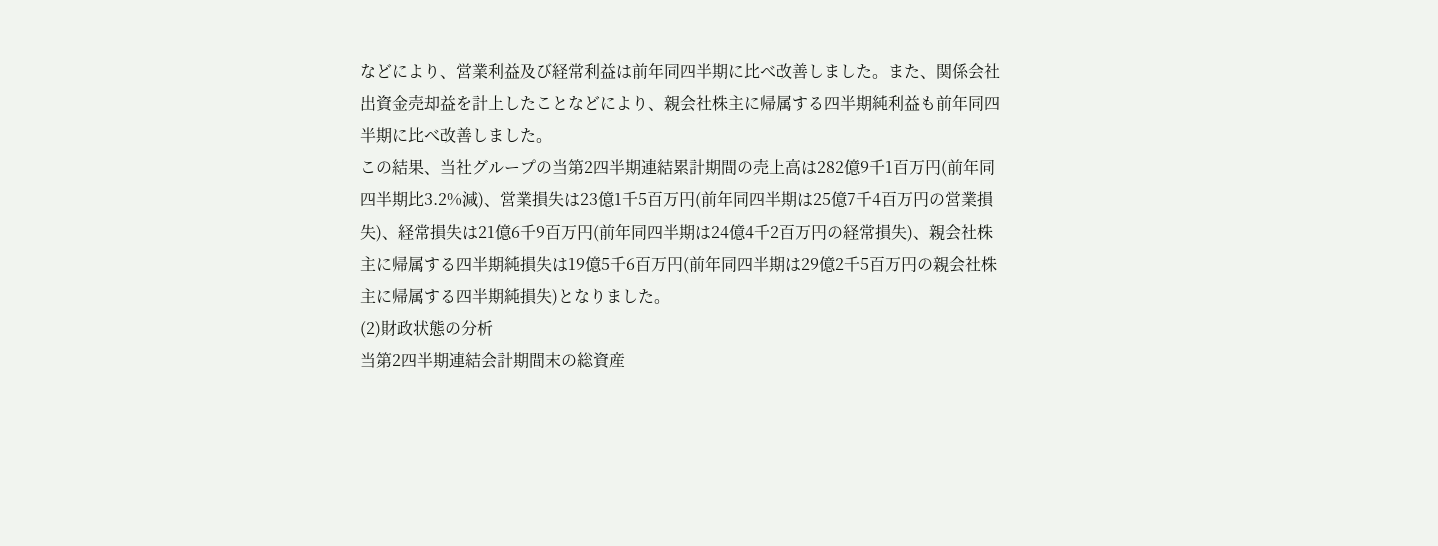などにより、営業利益及び経常利益は前年同四半期に比べ改善しました。また、関係会社出資金売却益を計上したことなどにより、親会社株主に帰属する四半期純利益も前年同四半期に比べ改善しました。
この結果、当社グループの当第2四半期連結累計期間の売上高は282億9千1百万円(前年同四半期比3.2%減)、営業損失は23億1千5百万円(前年同四半期は25億7千4百万円の営業損失)、経常損失は21億6千9百万円(前年同四半期は24億4千2百万円の経常損失)、親会社株主に帰属する四半期純損失は19億5千6百万円(前年同四半期は29億2千5百万円の親会社株主に帰属する四半期純損失)となりました。
(2)財政状態の分析
当第2四半期連結会計期間末の総資産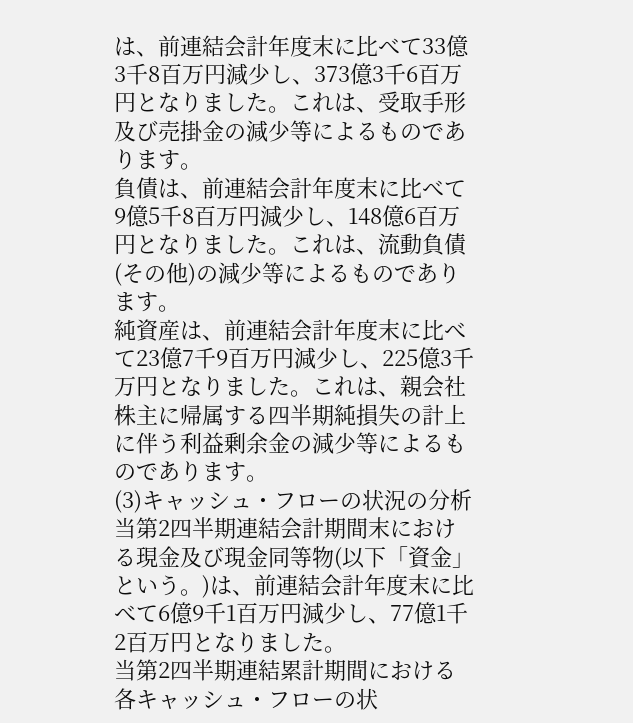は、前連結会計年度末に比べて33億3千8百万円減少し、373億3千6百万円となりました。これは、受取手形及び売掛金の減少等によるものであります。
負債は、前連結会計年度末に比べて9億5千8百万円減少し、148億6百万円となりました。これは、流動負債(その他)の減少等によるものであります。
純資産は、前連結会計年度末に比べて23億7千9百万円減少し、225億3千万円となりました。これは、親会社株主に帰属する四半期純損失の計上に伴う利益剰余金の減少等によるものであります。
(3)キャッシュ・フローの状況の分析
当第2四半期連結会計期間末における現金及び現金同等物(以下「資金」という。)は、前連結会計年度末に比べて6億9千1百万円減少し、77億1千2百万円となりました。
当第2四半期連結累計期間における各キャッシュ・フローの状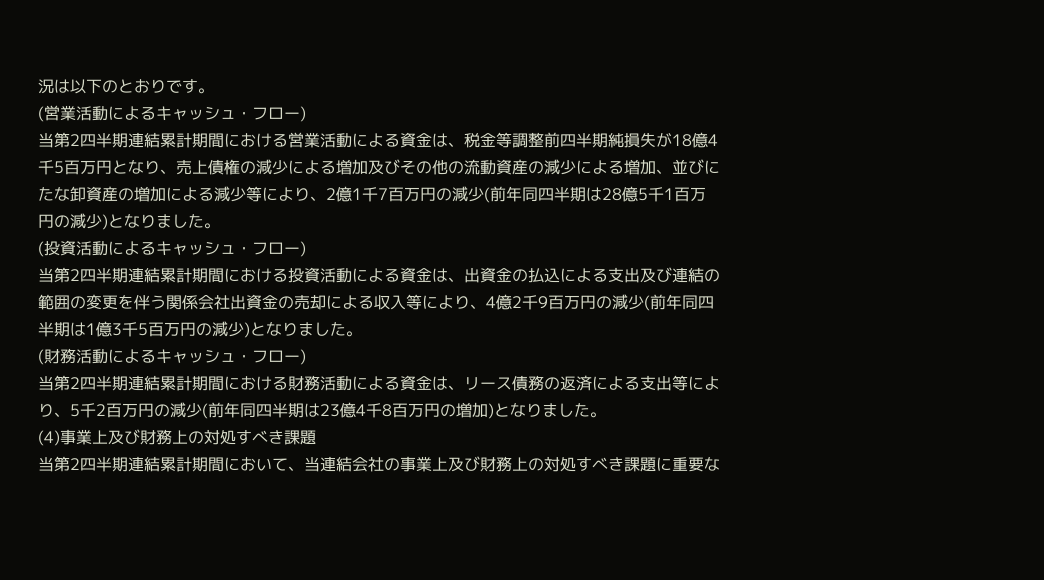況は以下のとおりです。
(営業活動によるキャッシュ・フロー)
当第2四半期連結累計期間における営業活動による資金は、税金等調整前四半期純損失が18億4千5百万円となり、売上債権の減少による増加及びその他の流動資産の減少による増加、並びにたな卸資産の増加による減少等により、2億1千7百万円の減少(前年同四半期は28億5千1百万円の減少)となりました。
(投資活動によるキャッシュ・フロー)
当第2四半期連結累計期間における投資活動による資金は、出資金の払込による支出及び連結の範囲の変更を伴う関係会社出資金の売却による収入等により、4億2千9百万円の減少(前年同四半期は1億3千5百万円の減少)となりました。
(財務活動によるキャッシュ・フロー)
当第2四半期連結累計期間における財務活動による資金は、リース債務の返済による支出等により、5千2百万円の減少(前年同四半期は23億4千8百万円の増加)となりました。
(4)事業上及び財務上の対処すべき課題
当第2四半期連結累計期間において、当連結会社の事業上及び財務上の対処すべき課題に重要な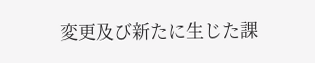変更及び新たに生じた課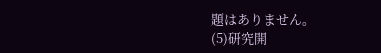題はありません。
(5)研究開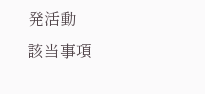発活動
該当事項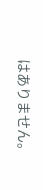はありません。